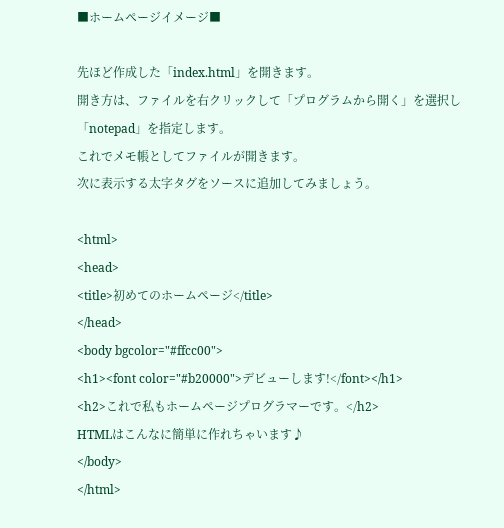■ホームページイメージ■

先ほど作成した「index.html」を開きます。
開き方は、ファイルを右クリックして「プログラムから開く」を選択し「notepad」を指定します。
これでメモ帳としてファイルが開きます。
次に表示する太字タグをソースに追加してみましょう。

<html>
<head>
<title>初めてのホームページ</title>
</head>
<body bgcolor="#ffcc00">
<h1><font color="#b20000">デビューします!</font></h1>
<h2>これで私もホームページプログラマーです。</h2>
HTMLはこんなに簡単に作れちゃいます♪
</body>
</html>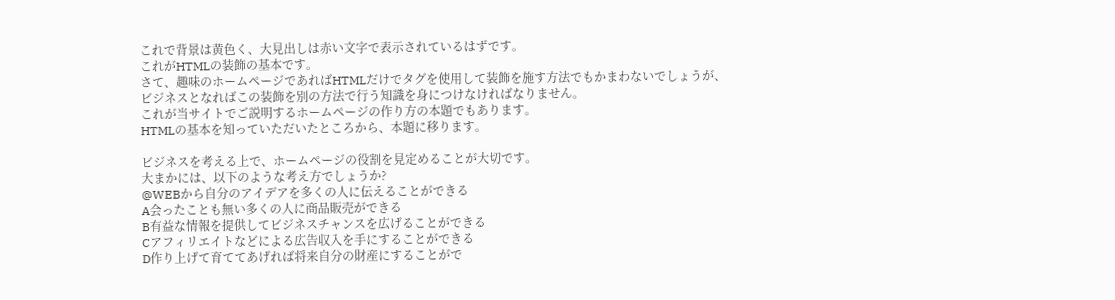これで背景は黄色く、大見出しは赤い文字で表示されているはずです。
これがHTMLの装飾の基本です。
さて、趣味のホームページであればHTMLだけでタグを使用して装飾を施す方法でもかまわないでしょうが、
ビジネスとなればこの装飾を別の方法で行う知識を身につけなければなりません。
これが当サイトでご説明するホームページの作り方の本題でもあります。
HTMLの基本を知っていただいたところから、本題に移ります。

ビジネスを考える上で、ホームページの役割を見定めることが大切です。
大まかには、以下のような考え方でしょうか?
@WEBから自分のアイデアを多くの人に伝えることができる
A会ったことも無い多くの人に商品販売ができる
B有益な情報を提供してビジネスチャンスを広げることができる
Cアフィリエイトなどによる広告収入を手にすることができる
D作り上げて育ててあげれば将来自分の財産にすることがで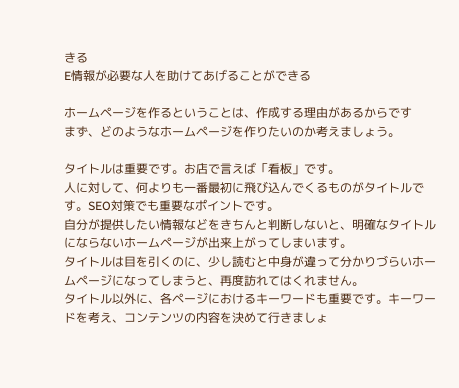きる
E情報が必要な人を助けてあげることができる

ホームページを作るということは、作成する理由があるからです
まず、どのようなホームページを作りたいのか考えましょう。

タイトルは重要です。お店で言えば「看板」です。
人に対して、何よりも一番最初に飛び込んでくるものがタイトルです。SEO対策でも重要なポイントです。
自分が提供したい情報などをきちんと判断しないと、明確なタイトルにならないホームページが出来上がってしまいます。
タイトルは目を引くのに、少し読むと中身が違って分かりづらいホームページになってしまうと、再度訪れてはくれません。
タイトル以外に、各ページにおけるキーワードも重要です。キーワードを考え、コンテンツの内容を決めて行きましょ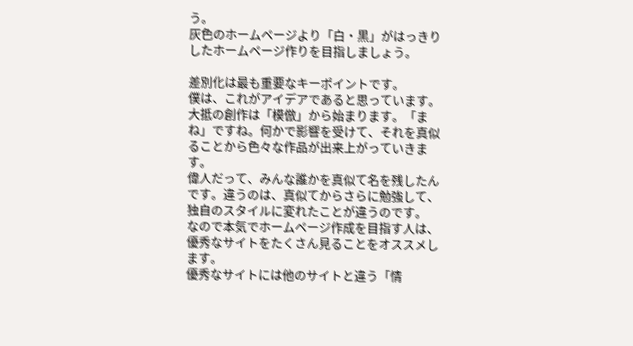う。
灰色のホームページより「白・黒」がはっきりしたホームページ作りを目指しましょう。

差別化は最も重要なキーポイントです。
僕は、これがアイデアであると思っています。
大抵の創作は「模倣」から始まります。「まね」ですね。何かで影響を受けて、それを真似ることから色々な作品が出来上がっていきます。
偉人だって、みんな誰かを真似て名を残したんです。違うのは、真似てからさらに勉強して、独自のスタイルに変れたことが違うのです。
なので本気でホームページ作成を目指す人は、優秀なサイトをたくさん見ることをオススメします。
優秀なサイトには他のサイトと違う「情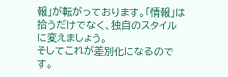報」が転がっております。「情報」は拾うだけでなく、独自のスタイルに変えましょう。
そしてこれが差別化になるのです。